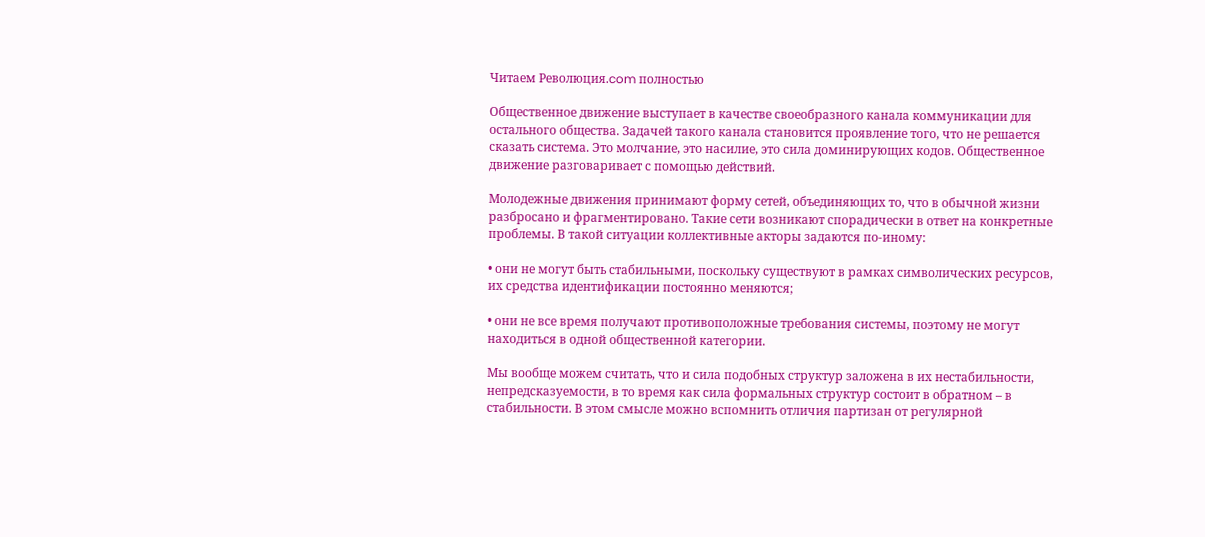Читаем Революция.com полностью

Общественное движение выступает в качестве своеобразного канала коммуникации для остального общества. Задачей такого канала становится проявление того, что не решается сказать система. Это молчание, это насилие, это сила доминирующих кодов. Общественное движение разговаривает с помощью действий.

Молодежные движения принимают форму сетей, объединяющих то, что в обычной жизни разбросано и фрагментировано. Такие сети возникают спорадически в ответ на конкретные проблемы. В такой ситуации коллективные акторы задаются по-иному:

• они не могут быть стабильными, поскольку существуют в рамках символических ресурсов, их средства идентификации постоянно меняются;

• они не все время получают противоположные требования системы, поэтому не могут находиться в одной общественной категории.

Мы вообще можем считать, что и сила подобных структур заложена в их нестабильности, непредсказуемости, в то время как сила формальных структур состоит в обратном – в стабильности. В этом смысле можно вспомнить отличия партизан от регулярной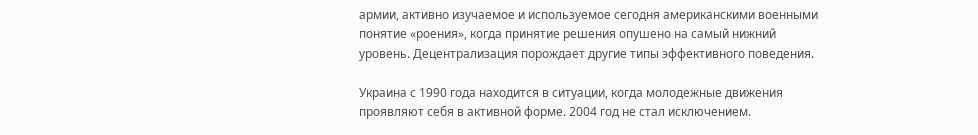армии, активно изучаемое и используемое сегодня американскими военными понятие «роения», когда принятие решения опушено на самый нижний уровень. Децентрализация порождает другие типы эффективного поведения.

Украина с 1990 года находится в ситуации, когда молодежные движения проявляют себя в активной форме. 2004 год не стал исключением.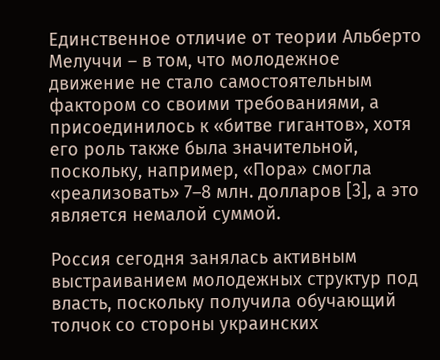Единственное отличие от теории Альберто Мелуччи – в том, что молодежное движение не стало самостоятельным фактором со своими требованиями, а присоединилось к «битве гигантов», хотя его роль также была значительной, поскольку, например, «Пора» смогла «реализовать» 7–8 млн. долларов [3], а это является немалой суммой.

Россия сегодня занялась активным выстраиванием молодежных структур под власть, поскольку получила обучающий толчок со стороны украинских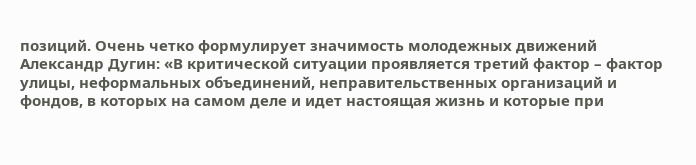позиций. Очень четко формулирует значимость молодежных движений Александр Дугин: «В критической ситуации проявляется третий фактор – фактор улицы, неформальных объединений, неправительственных организаций и фондов, в которых на самом деле и идет настоящая жизнь и которые при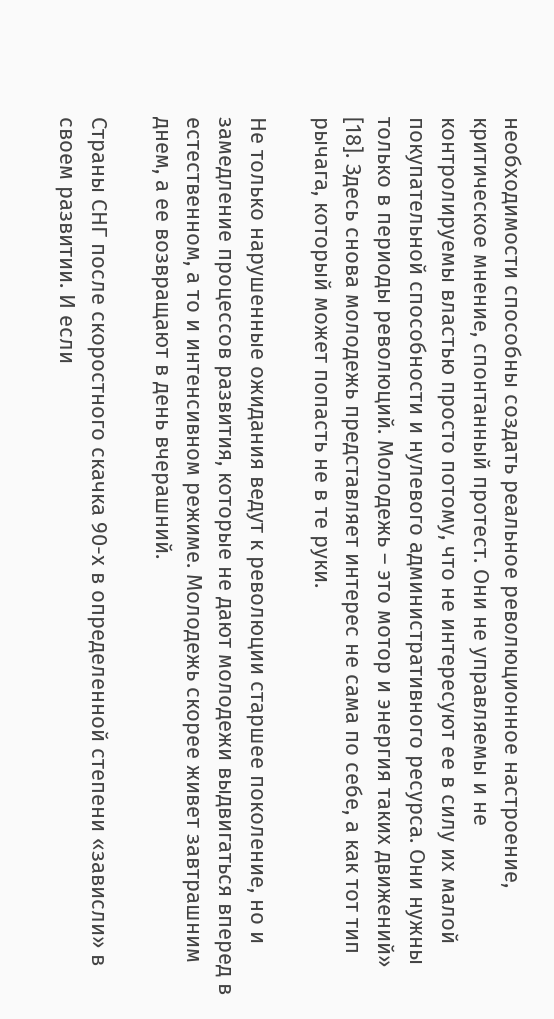необходимости способны создать реальное революционное настроение, критическое мнение, спонтанный протест. Они не управляемы и не контролируемы властью просто потому, что не интересуют ее в силу их малой покупательной способности и нулевого административного ресурса. Они нужны только в периоды революций. Молодежь – это мотор и энергия таких движений» [18]. Здесь снова молодежь представляет интерес не сама по себе, а как тот тип рычага, который может попасть не в те руки.

Не только нарушенные ожидания ведут к революции старшее поколение, но и замедление процессов развития, которые не дают молодежи выдвигаться вперед в естественном, а то и интенсивном режиме. Молодежь скорее живет завтрашним днем, а ее возвращают в день вчерашний.

Страны СНГ после скоростного скачка 90-х в определенной степени «зависли» в своем развитии. И если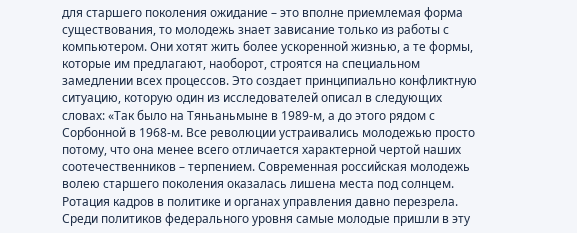для старшего поколения ожидание – это вполне приемлемая форма существования, то молодежь знает зависание только из работы с компьютером. Они хотят жить более ускоренной жизнью, а те формы, которые им предлагают, наоборот, строятся на специальном замедлении всех процессов. Это создает принципиально конфликтную ситуацию, которую один из исследователей описал в следующих словах: «Так было на Тяньаньмыне в 1989-м, а до этого рядом с Сорбонной в 1968-м. Все революции устраивались молодежью просто потому, что она менее всего отличается характерной чертой наших соотечественников – терпением. Современная российская молодежь волею старшего поколения оказалась лишена места под солнцем. Ротация кадров в политике и органах управления давно перезрела. Среди политиков федерального уровня самые молодые пришли в эту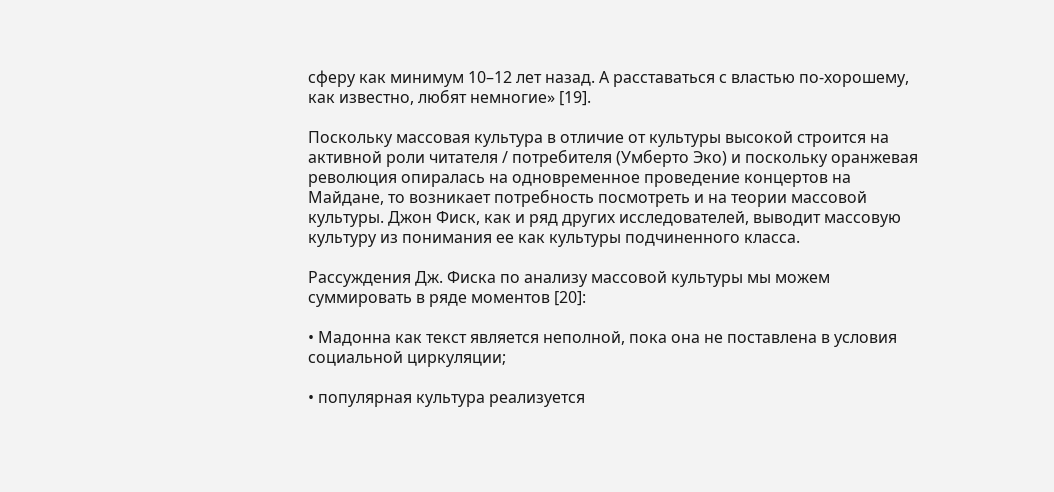сферу как минимум 10–12 лет назад. А расставаться с властью по-хорошему, как известно, любят немногие» [19].

Поскольку массовая культура в отличие от культуры высокой строится на активной роли читателя / потребителя (Умберто Эко) и поскольку оранжевая революция опиралась на одновременное проведение концертов на Майдане, то возникает потребность посмотреть и на теории массовой культуры. Джон Фиск, как и ряд других исследователей, выводит массовую культуру из понимания ее как культуры подчиненного класса.

Рассуждения Дж. Фиска по анализу массовой культуры мы можем суммировать в ряде моментов [20]:

• Мадонна как текст является неполной, пока она не поставлена в условия социальной циркуляции;

• популярная культура реализуется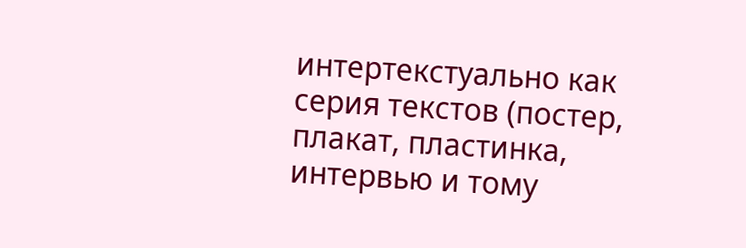интертекстуально как серия текстов (постер, плакат, пластинка, интервью и тому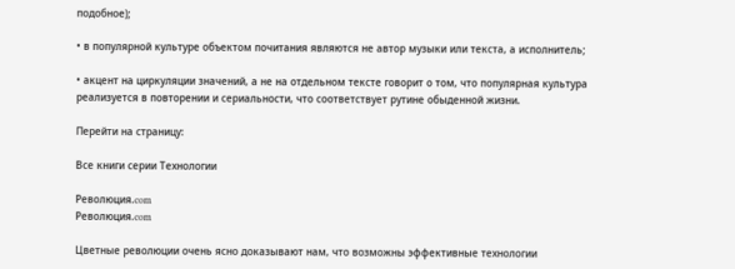подобное);

• в популярной культуре объектом почитания являются не автор музыки или текста, а исполнитель;

• акцент на циркуляции значений, а не на отдельном тексте говорит о том, что популярная культура реализуется в повторении и сериальности, что соответствует рутине обыденной жизни.

Перейти на страницу:

Все книги серии Технологии

Революция.com
Революция.com

Цветные революции очень ясно доказывают нам, что возможны эффективные технологии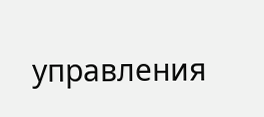управления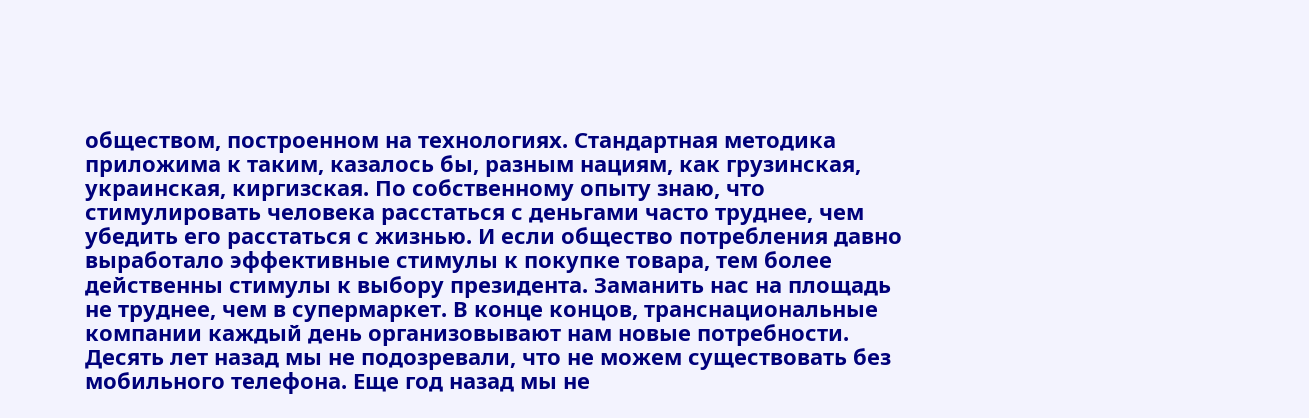обществом, построенном на технологиях. Стандартная методика приложима к таким, казалось бы, разным нациям, как грузинская, украинская, киргизская. По собственному опыту знаю, что стимулировать человека расстаться с деньгами часто труднее, чем убедить его расстаться с жизнью. И если общество потребления давно выработало эффективные стимулы к покупке товара, тем более действенны стимулы к выбору президента. Заманить нас на площадь не труднее, чем в супермаркет. В конце концов, транснациональные компании каждый день организовывают нам новые потребности. Десять лет назад мы не подозревали, что не можем существовать без мобильного телефона. Еще год назад мы не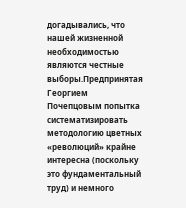догадывались, что нашей жизненной необходимостью являются честные выборы.Предпринятая Георгием Почепцовым попытка систематизировать методологию цветных «революций» крайне интересна (поскольку это фундаментальный труд) и немного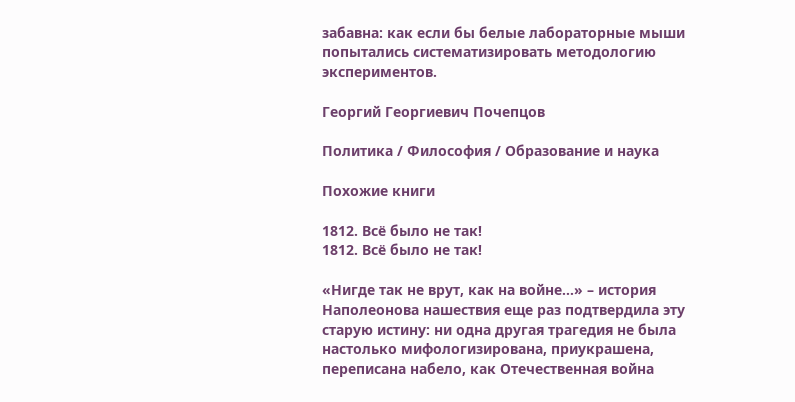забавна: как если бы белые лабораторные мыши попытались систематизировать методологию экспериментов.

Георгий Георгиевич Почепцов

Политика / Философия / Образование и наука

Похожие книги

1812. Всё было не так!
1812. Всё было не так!

«Нигде так не врут, как на войне…» – история Наполеонова нашествия еще раз подтвердила эту старую истину: ни одна другая трагедия не была настолько мифологизирована, приукрашена, переписана набело, как Отечественная война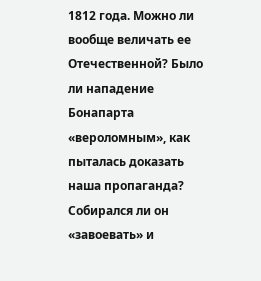1812 года. Можно ли вообще величать ее Отечественной? Было ли нападение Бонапарта «вероломным», как пыталась доказать наша пропаганда? Собирался ли он «завоевать» и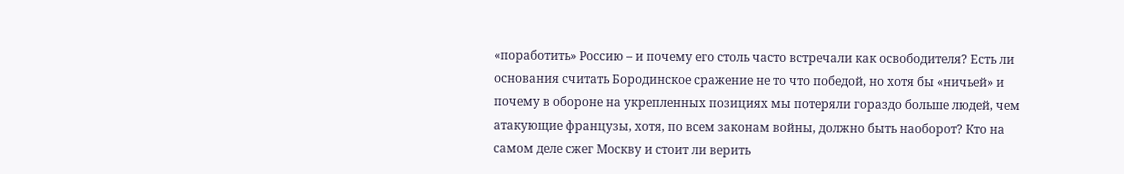«поработить» Россию – и почему его столь часто встречали как освободителя? Есть ли основания считать Бородинское сражение не то что победой, но хотя бы «ничьей» и почему в обороне на укрепленных позициях мы потеряли гораздо больше людей, чем атакующие французы, хотя, по всем законам войны, должно быть наоборот? Кто на самом деле сжег Москву и стоит ли верить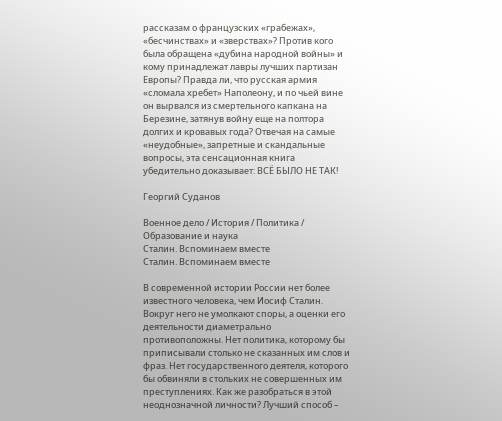рассказам о французских «грабежах», «бесчинствах» и «зверствах»? Против кого была обращена «дубина народной войны» и кому принадлежат лавры лучших партизан Европы? Правда ли, что русская армия «сломала хребет» Наполеону, и по чьей вине он вырвался из смертельного капкана на Березине, затянув войну еще на полтора долгих и кровавых года? Отвечая на самые «неудобные», запретные и скандальные вопросы, эта сенсационная книга убедительно доказывает: ВСЁ БЫЛО НЕ ТАК!

Георгий Суданов

Военное дело / История / Политика / Образование и наука
Сталин. Вспоминаем вместе
Сталин. Вспоминаем вместе

В современной истории России нет более известного человека, чем Иосиф Сталин. Вокруг него не умолкают споры, а оценки его деятельности диаметрально противоположны. Нет политика, которому бы приписывали столько не сказанных им слов и фраз. Нет государственного деятеля, которого бы обвиняли в стольких не совершенных им преступлениях. Как же разобраться в этой неоднозначной личности? Лучший способ –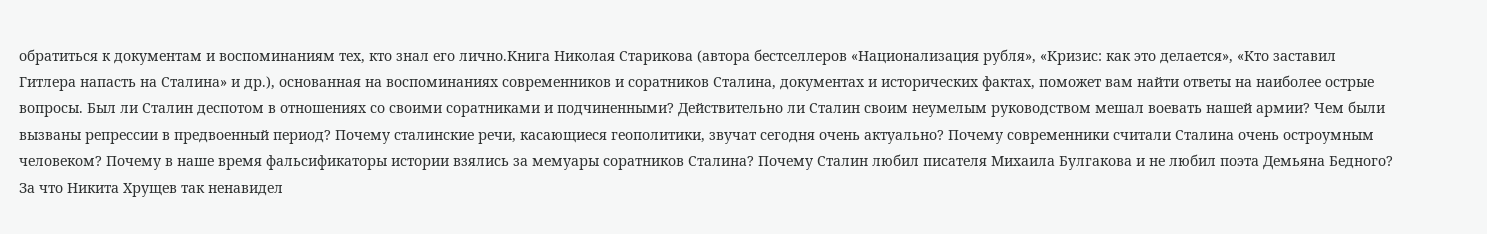обратиться к документам и воспоминаниям тех, кто знал его лично.Книга Николая Старикова (автора бестселлеров «Национализация рубля», «Кризис: как это делается», «Кто заставил Гитлера напасть на Сталина» и др.), основанная на воспоминаниях современников и соратников Сталина, документах и исторических фактах, поможет вам найти ответы на наиболее острые вопросы. Был ли Сталин деспотом в отношениях со своими соратниками и подчиненными? Действительно ли Сталин своим неумелым руководством мешал воевать нашей армии? Чем были вызваны репрессии в предвоенный период? Почему сталинские речи, касающиеся геополитики, звучат сегодня очень актуально? Почему современники считали Сталина очень остроумным человеком? Почему в наше время фальсификаторы истории взялись за мемуары соратников Сталина? Почему Сталин любил писателя Михаила Булгакова и не любил поэта Демьяна Бедного? За что Никита Хрущев так ненавидел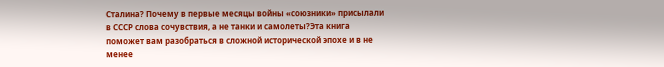Сталина? Почему в первые месяцы войны «союзники» присылали в СССР слова сочувствия, а не танки и самолеты?Эта книга поможет вам разобраться в сложной исторической эпохе и в не менее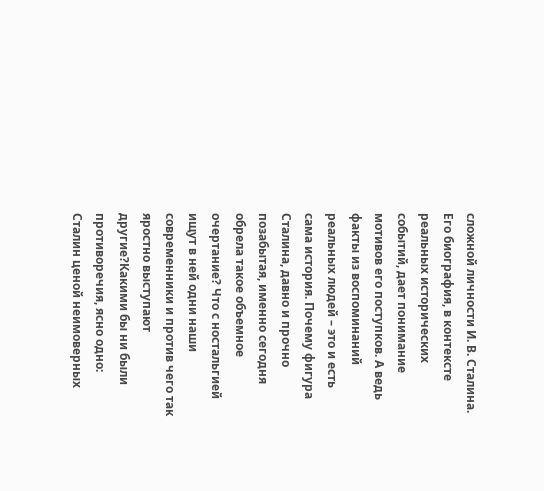сложной личности И. В. Сталина. Его биография, в контексте реальных исторических событий, дает понимание мотивов его поступков. А ведь факты из воспоминаний реальных людей – это и есть сама история. Почему фигура Сталина, давно и прочно позабытая, именно сегодня обрела такое объемное очертание? Что с ностальгией ищут в ней одни наши современники и против чего так яростно выступают другие?Какими бы ни были противоречия, ясно одно: Сталин ценой неимоверных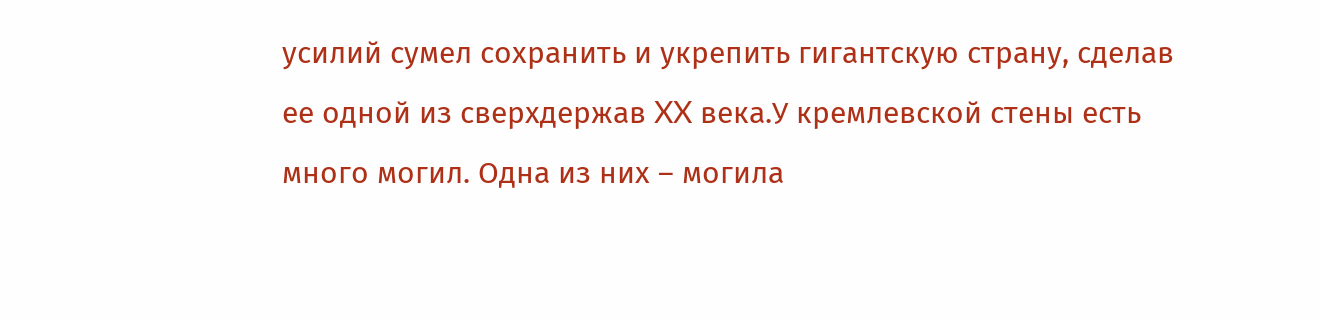усилий сумел сохранить и укрепить гигантскую страну, сделав ее одной из сверхдержав XX века.У кремлевской стены есть много могил. Одна из них – могила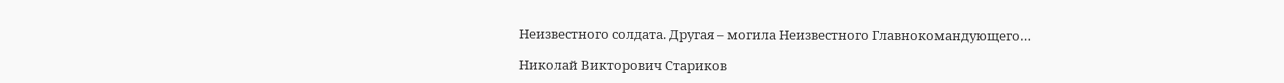Неизвестного солдата. Другая – могила Неизвестного Главнокомандующего…

Николай Викторович Стариков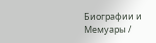Биографии и Мемуары /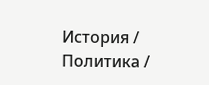История / Политика /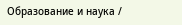Образование и наука /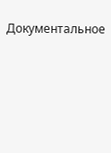Документальное